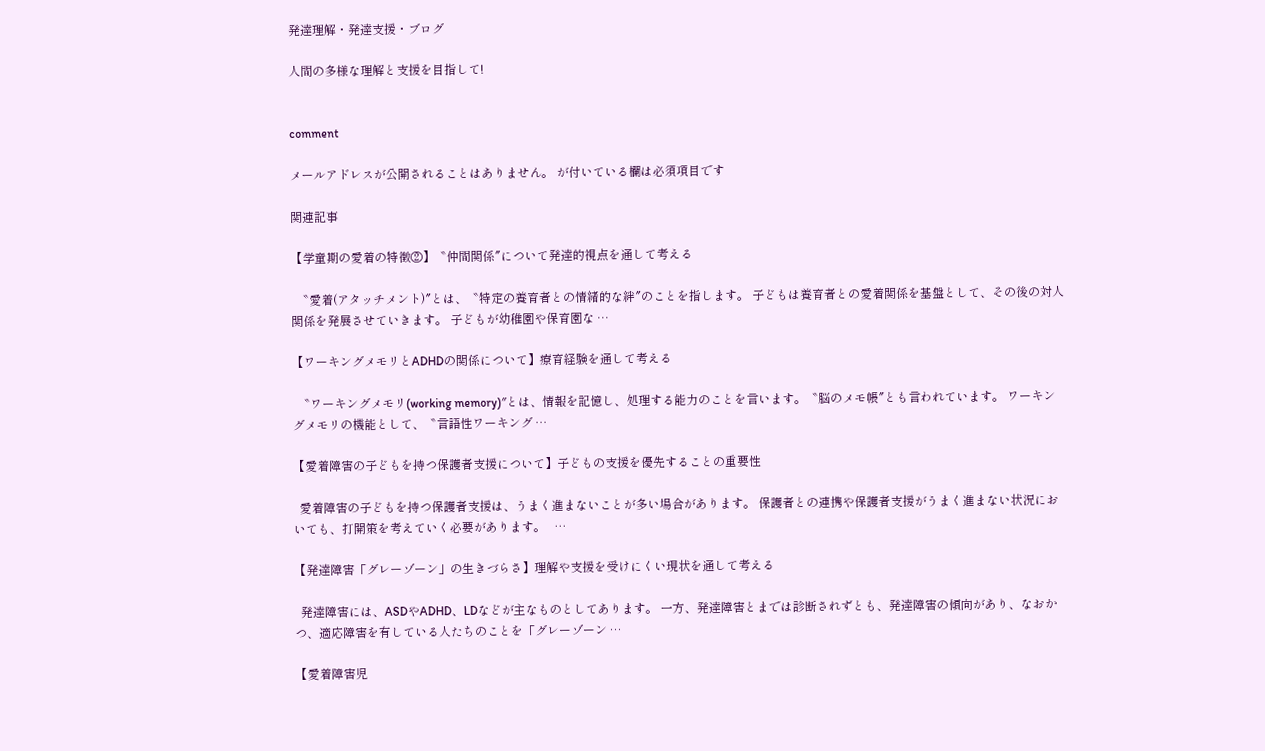発達理解・発達支援・ブログ

人間の多様な理解と支援を目指して!


comment

メールアドレスが公開されることはありません。 が付いている欄は必須項目です

関連記事

【学童期の愛着の特徴②】〝仲間関係″について発達的視点を通して考える

  〝愛着(アタッチメント)″とは、〝特定の養育者との情緒的な絆″のことを指します。 子どもは養育者との愛着関係を基盤として、その後の対人関係を発展させていきます。 子どもが幼稚園や保育園な …

【ワーキングメモリとADHDの関係について】療育経験を通して考える

  〝ワーキングメモリ(working memory)″とは、情報を記憶し、処理する能力のことを言います。〝脳のメモ帳″とも言われています。 ワーキングメモリの機能として、〝言語性ワーキング …

【愛着障害の子どもを持つ保護者支援について】子どもの支援を優先することの重要性

  愛着障害の子どもを持つ保護者支援は、うまく進まないことが多い場合があります。 保護者との連携や保護者支援がうまく進まない状況においても、打開策を考えていく必要があります。   …

【発達障害「グレーゾーン」の生きづらさ】理解や支援を受けにくい現状を通して考える

  発達障害には、ASDやADHD、LDなどが主なものとしてあります。 一方、発達障害とまでは診断されずとも、発達障害の傾向があり、なおかつ、適応障害を有している人たちのことを「グレーゾーン …

【愛着障害児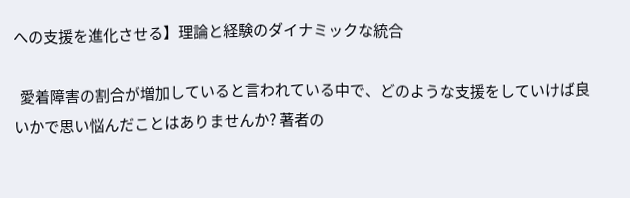への支援を進化させる】理論と経験のダイナミックな統合

  愛着障害の割合が増加していると言われている中で、どのような支援をしていけば良いかで思い悩んだことはありませんか? 著者の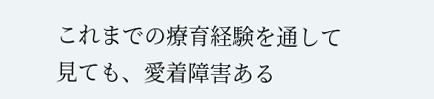これまでの療育経験を通して見ても、愛着障害ある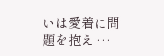いは愛着に問題を抱え …